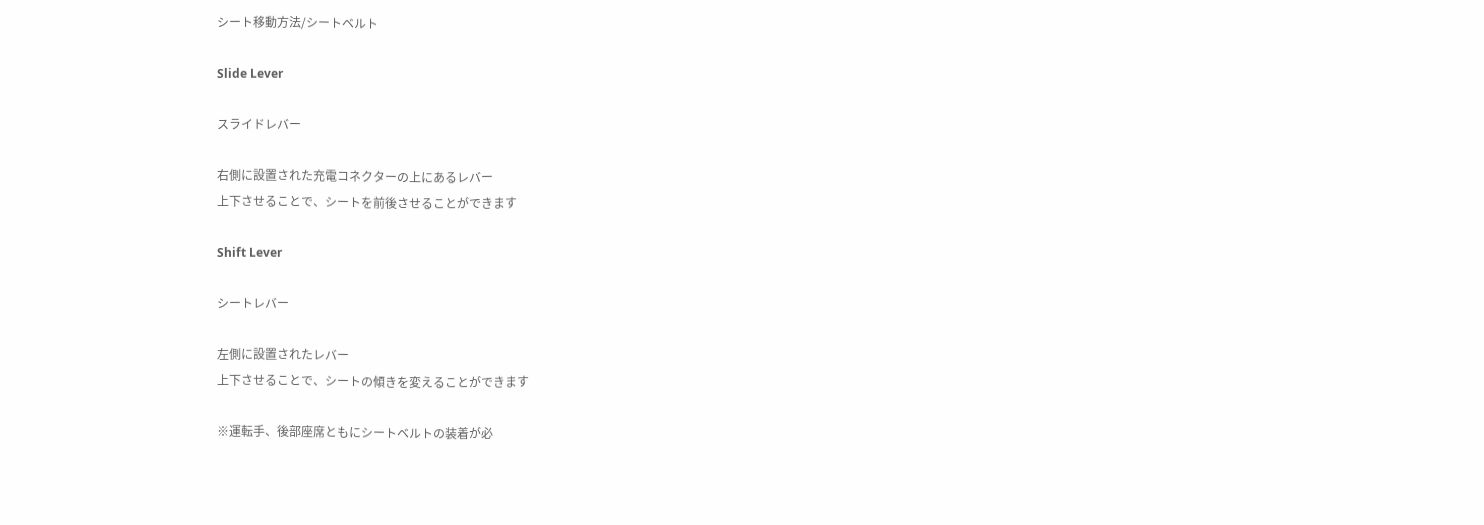シート移動方法/シートベルト

Slide Lever

スライドレバー

右側に設置された充電コネクターの上にあるレバー
上下させることで、シートを前後させることができます

Shift Lever

シートレバー

左側に設置されたレバー
上下させることで、シートの傾きを変えることができます

※運転手、後部座席ともにシートベルトの装着が必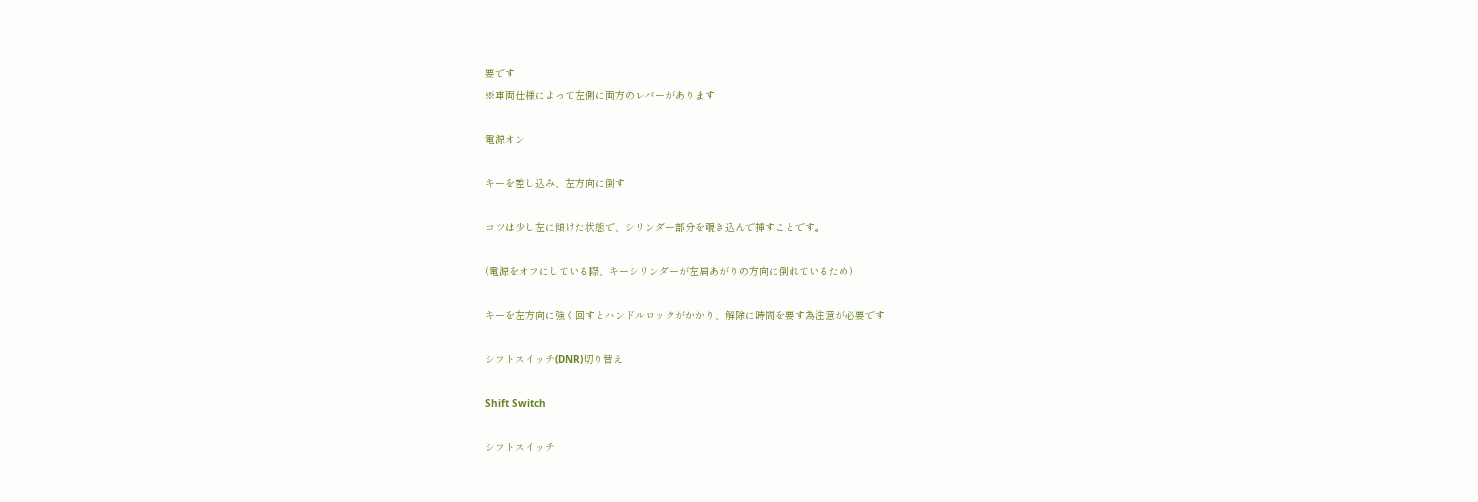要です
※車両仕様によって左側に両方のレバーがあります

電源オン

キーを差し込み、左方向に倒す

コツは少し左に傾けた状態で、シリンダー部分を覗き込んで挿すことです。

(電源をオフにしている際、キーシリンダーが左肩あがりの方向に倒れているため)

キーを左方向に強く回すとハンドルロックがかかり、解除に時間を要す為注意が必要です

シフトスイッチ(DNR)切り替え

Shift Switch

シフトスイッチ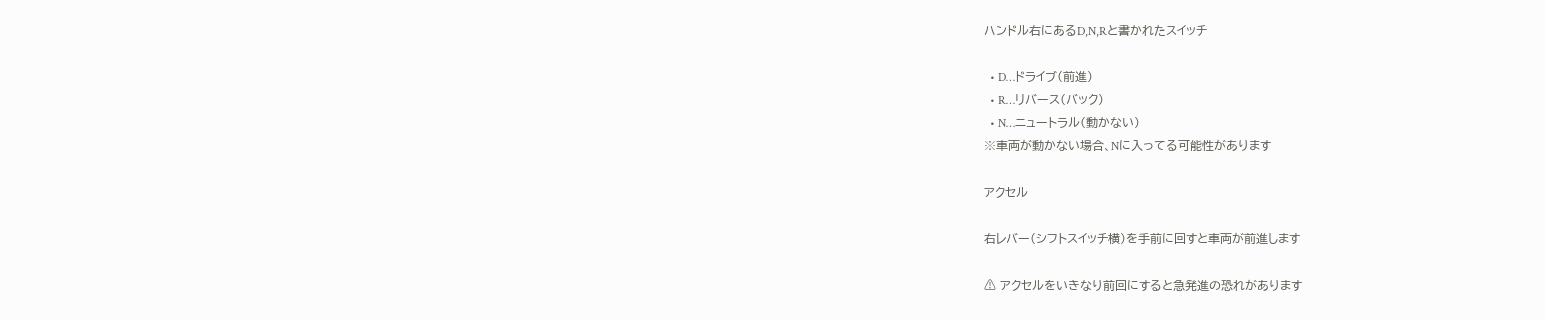ハンドル右にあるD,N,Rと書かれたスイッチ

  • D…ドライブ(前進)
  • R…リバース(バック)
  • N…ニュートラル(動かない)
※車両が動かない場合、Nに入ってる可能性があります

アクセル

右レバー(シフトスイッチ横)を手前に回すと車両が前進します

⚠ アクセルをいきなり前回にすると急発進の恐れがあります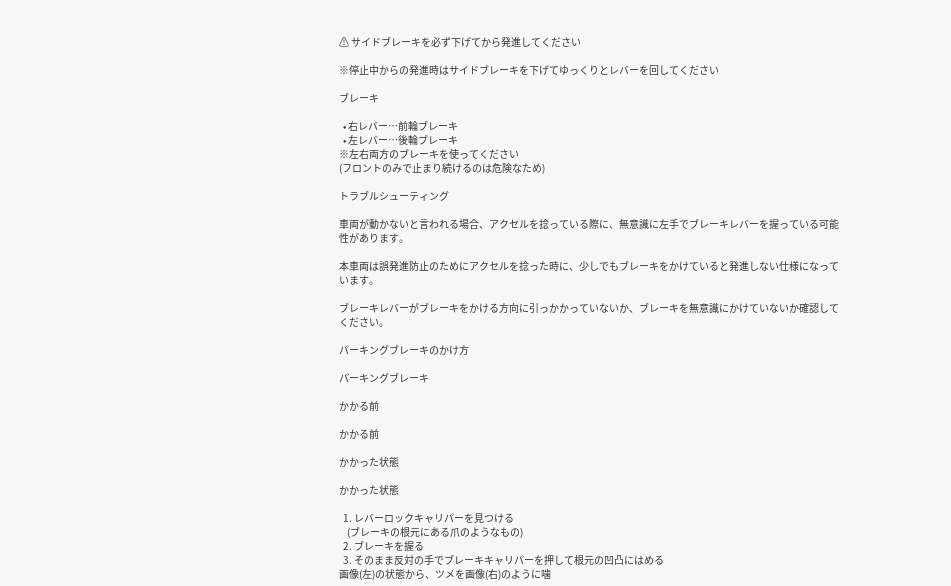⚠ サイドブレーキを必ず下げてから発進してください

※停止中からの発進時はサイドブレーキを下げてゆっくりとレバーを回してください

ブレーキ

  • 右レバー…前輪ブレーキ
  • 左レバー…後輪ブレーキ
※左右両方のブレーキを使ってください
(フロントのみで止まり続けるのは危険なため)

トラブルシューティング

車両が動かないと言われる場合、アクセルを捻っている際に、無意識に左手でブレーキレバーを握っている可能性があります。

本車両は誤発進防止のためにアクセルを捻った時に、少しでもブレーキをかけていると発進しない仕様になっています。

ブレーキレバーがブレーキをかける方向に引っかかっていないか、ブレーキを無意識にかけていないか確認してください。

パーキングブレーキのかけ方

パーキングブレーキ

かかる前

かかる前

かかった状態

かかった状態

  1. レバーロックキャリパーを見つける
    (ブレーキの根元にある爪のようなもの)
  2. ブレーキを握る
  3. そのまま反対の手でブレーキキャリパーを押して根元の凹凸にはめる
画像(左)の状態から、ツメを画像(右)のように噛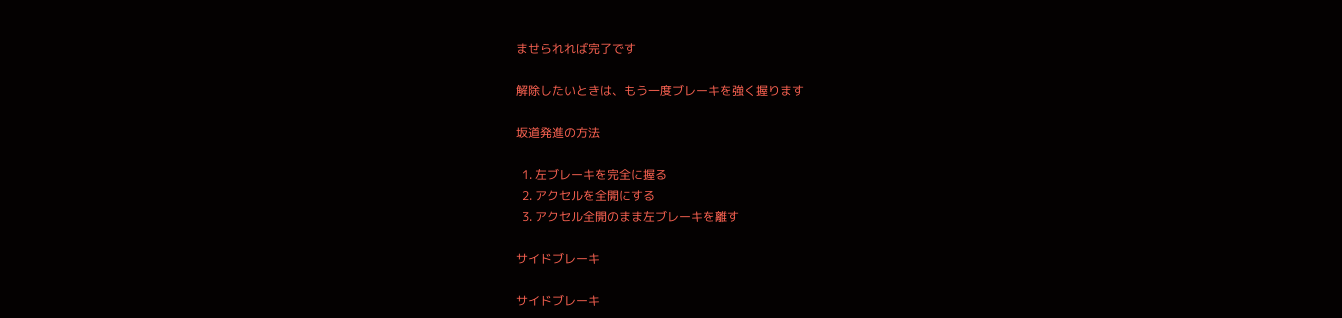ませられれば完了です

解除したいときは、もう一度ブレーキを強く握ります

坂道発進の方法

  1. 左ブレーキを完全に握る
  2. アクセルを全開にする
  3. アクセル全開のまま左ブレーキを離す

サイドブレーキ

サイドブレーキ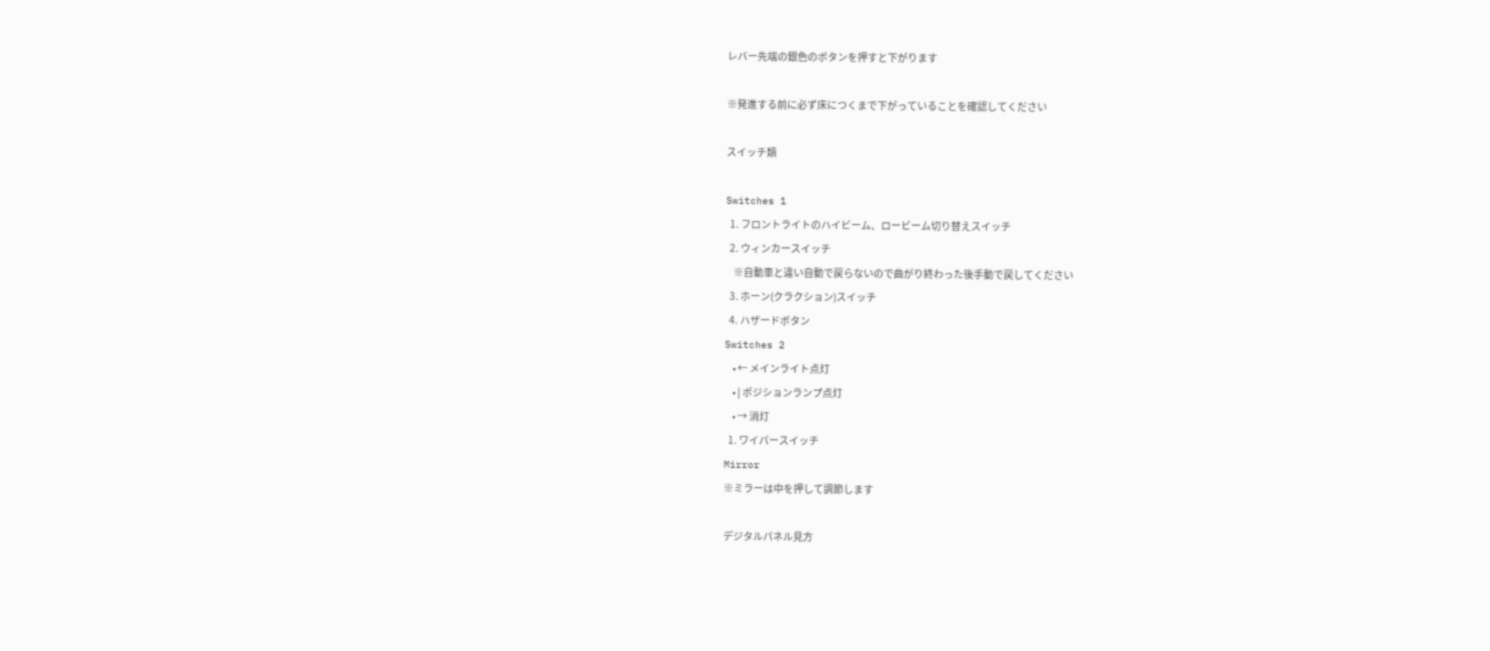レバー先端の銀色のボタンを押すと下がります

※発進する前に必ず床につくまで下がっていることを確認してください

スイッチ類

Switches 1
  1. フロントライトのハイビーム、ロービーム切り替えスイッチ
  2. ウィンカースイッチ
    ※自動車と違い自動で戻らないので曲がり終わった後手動で戻してください
  3. ホーン(クラクション)スイッチ
  4. ハザードボタン
Switches 2
    • ← メインライト点灯
    • | ポジションランプ点灯
    • → 消灯
  1. ワイパースイッチ
Mirror
※ミラーは中を押して調節します

デジタルパネル見方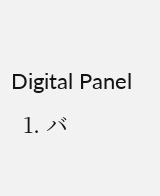Digital Panel
  1. バ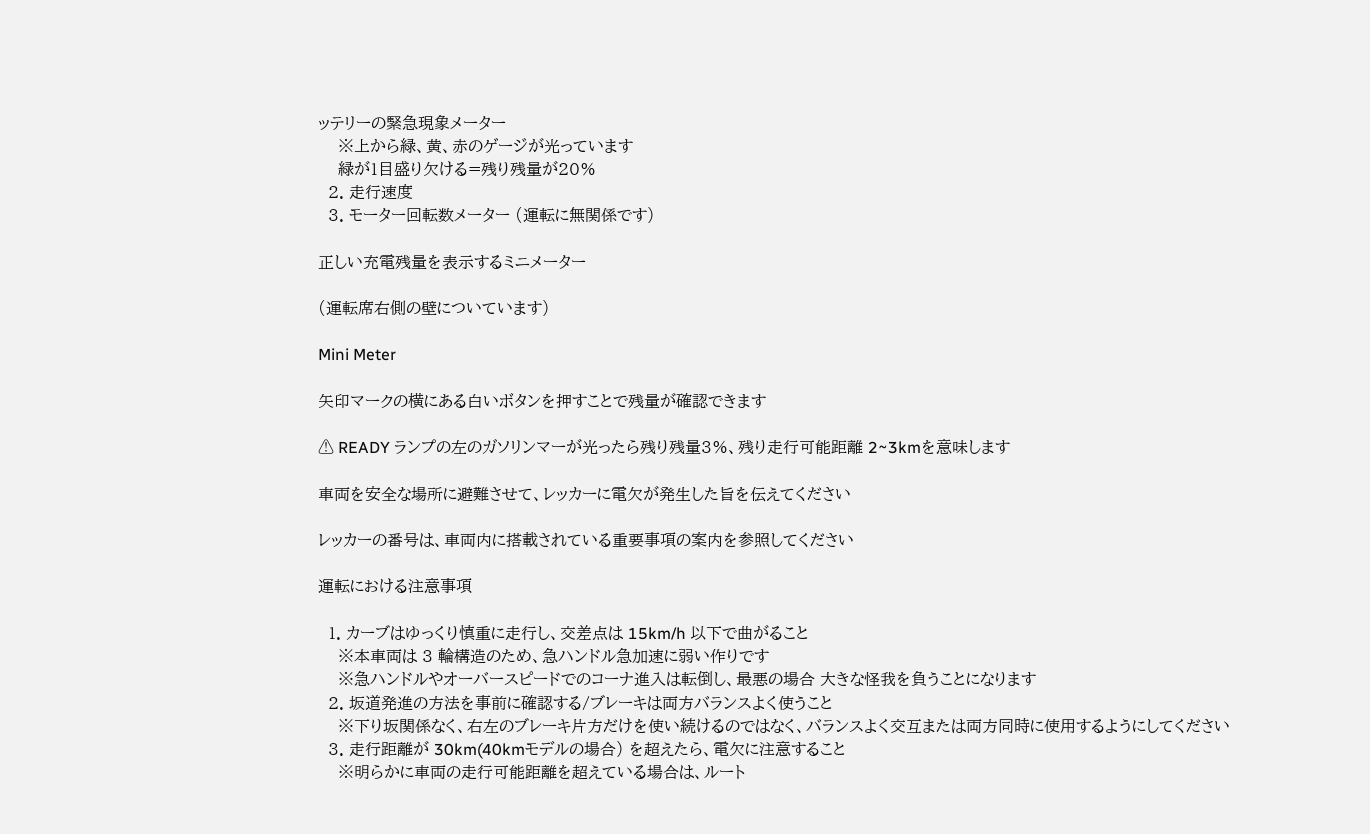ッテリーの緊急現象メーター
    ※上から緑、黄、赤のゲージが光っています
    緑が1目盛り欠ける=残り残量が20%
  2. 走行速度
  3. モーター回転数メーター (運転に無関係です)

正しい充電残量を表示するミニメーター

(運転席右側の壁についています)

Mini Meter

矢印マークの横にある白いボタンを押すことで残量が確認できます

⚠ READY ランプの左のガソリンマーが光ったら残り残量3%、残り走行可能距離 2~3kmを意味します

車両を安全な場所に避難させて、レッカーに電欠が発生した旨を伝えてください

レッカーの番号は、車両内に搭載されている重要事項の案内を参照してください

運転における注意事項

  1. カーブはゆっくり慎重に走行し、交差点は 15km/h 以下で曲がること
    ※本車両は 3 輪構造のため、急ハンドル急加速に弱い作りです
    ※急ハンドルやオーバースピードでのコーナ進入は転倒し、最悪の場合 大きな怪我を負うことになります
  2. 坂道発進の方法を事前に確認する/ブレーキは両方バランスよく使うこと
    ※下り坂関係なく、右左のブレーキ片方だけを使い続けるのではなく、バランスよく交互または両方同時に使用するようにしてください
  3. 走行距離が 30km(40kmモデルの場合) を超えたら、電欠に注意すること
    ※明らかに車両の走行可能距離を超えている場合は、ルート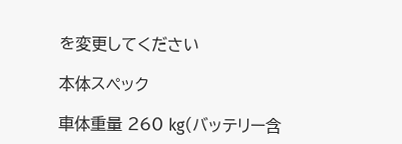を変更してください

本体スペック

車体重量 260 kg(バッテリー含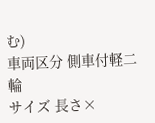む)
車両区分 側車付軽二輪
サイズ ⻑さ×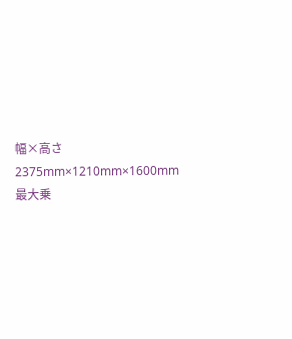幅×高さ 2375mm×1210mm×1600mm
最大乗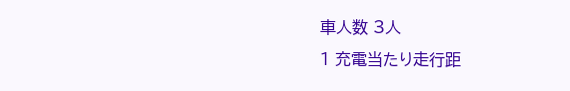車人数 3人
1 充電当たり走行距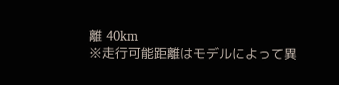離 40km
※走行可能距離はモデルによって異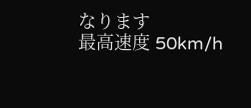なります
最高速度 50km/h